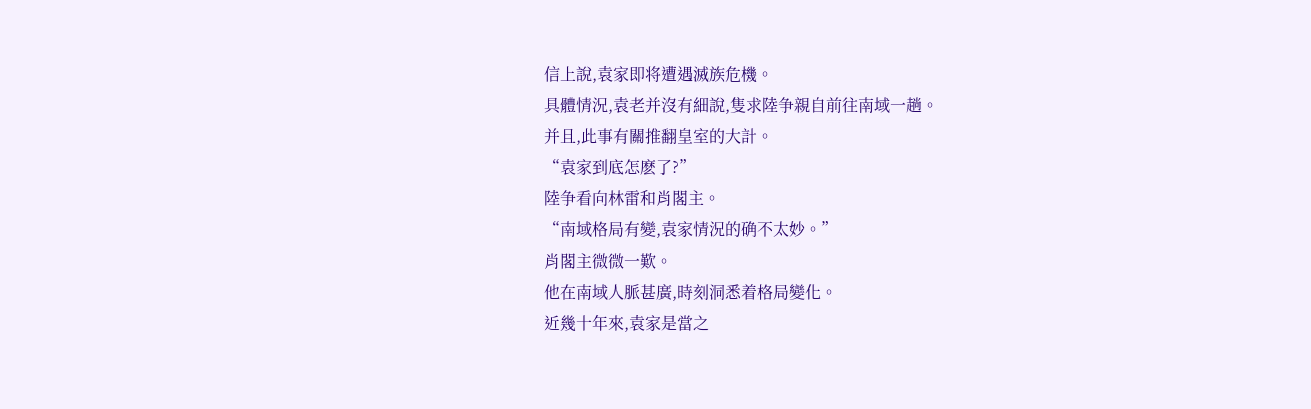信上說,袁家即将遭遇滅族危機。
具體情況,袁老并沒有細說,隻求陸争親自前往南域一趟。
并且,此事有關推翻皇室的大計。
“袁家到底怎麽了?”
陸争看向林雷和肖閣主。
“南域格局有變,袁家情況的确不太妙。”
肖閣主微微一歎。
他在南域人脈甚廣,時刻洞悉着格局變化。
近幾十年來,袁家是當之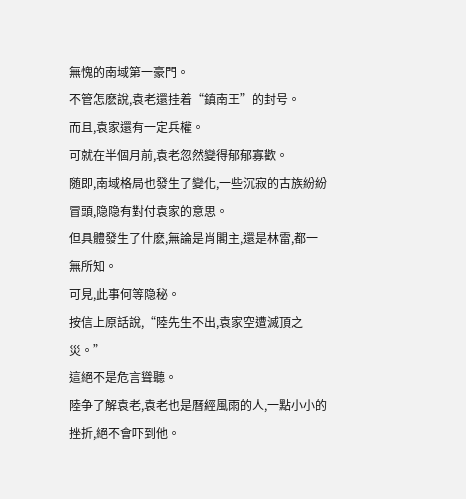無愧的南域第一豪門。
不管怎麽說,袁老還挂着“鎮南王”的封号。
而且,袁家還有一定兵權。
可就在半個月前,袁老忽然變得郁郁寡歡。
随即,南域格局也發生了變化,一些沉寂的古族紛紛冒頭,隐隐有對付袁家的意思。
但具體發生了什麽,無論是肖閣主,還是林雷,都一無所知。
可見,此事何等隐秘。
按信上原話說,“陸先生不出,袁家空遭滅頂之災。”
這絕不是危言聳聽。
陸争了解袁老,袁老也是曆經風雨的人,一點小小的挫折,絕不會吓到他。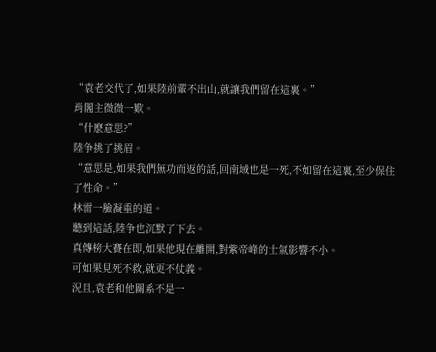“袁老交代了,如果陸前輩不出山,就讓我們留在這裏。”
肖閣主微微一歎。
“什麽意思?”
陸争挑了挑眉。
“意思是,如果我們無功而返的話,回南域也是一死,不如留在這裏,至少保住了性命。”
林雷一臉凝重的道。
聽到這話,陸争也沉默了下去。
真傳榜大賽在即,如果他現在離開,對紫帝峰的士氣影響不小。
可如果見死不救,就更不仗義。
況且,袁老和他關系不是一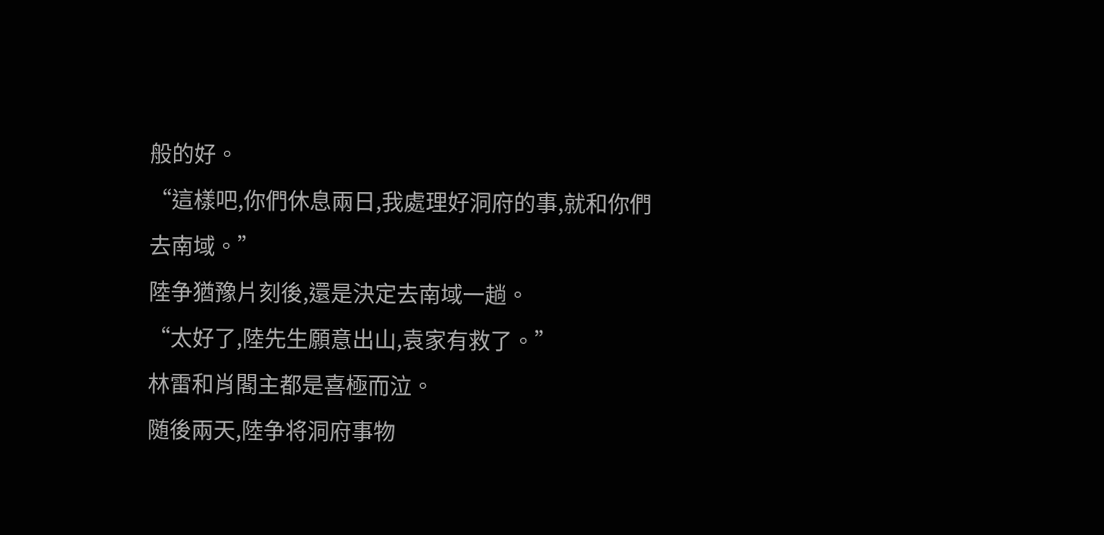般的好。
“這樣吧,你們休息兩日,我處理好洞府的事,就和你們去南域。”
陸争猶豫片刻後,還是決定去南域一趟。
“太好了,陸先生願意出山,袁家有救了。”
林雷和肖閣主都是喜極而泣。
随後兩天,陸争将洞府事物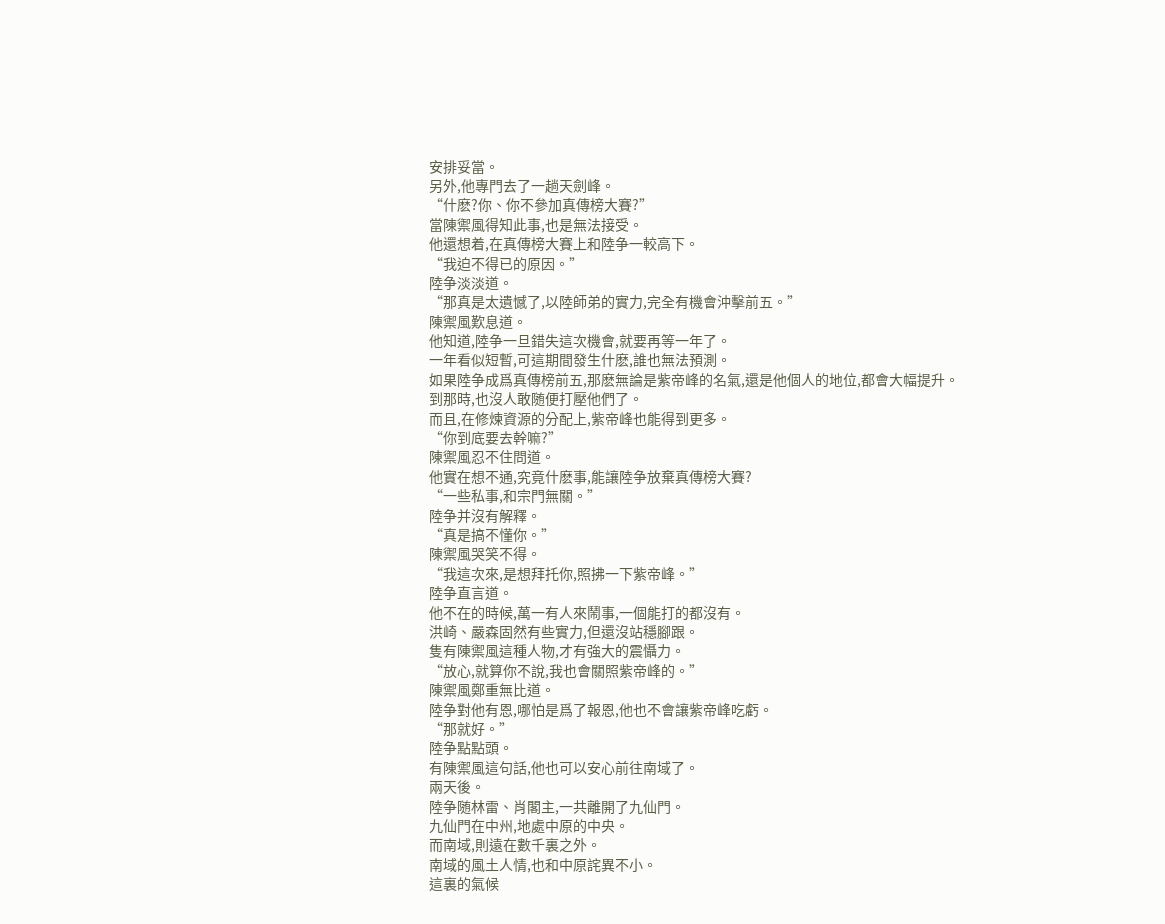安排妥當。
另外,他專門去了一趟天劍峰。
“什麽?你、你不參加真傳榜大賽?”
當陳禦風得知此事,也是無法接受。
他還想着,在真傳榜大賽上和陸争一較高下。
“我迫不得已的原因。”
陸争淡淡道。
“那真是太遺憾了,以陸師弟的實力,完全有機會沖擊前五。”
陳禦風歎息道。
他知道,陸争一旦錯失這次機會,就要再等一年了。
一年看似短暫,可這期間發生什麽,誰也無法預測。
如果陸争成爲真傳榜前五,那麽無論是紫帝峰的名氣,還是他個人的地位,都會大幅提升。
到那時,也沒人敢随便打壓他們了。
而且,在修煉資源的分配上,紫帝峰也能得到更多。
“你到底要去幹嘛?”
陳禦風忍不住問道。
他實在想不通,究竟什麽事,能讓陸争放棄真傳榜大賽?
“一些私事,和宗門無關。”
陸争并沒有解釋。
“真是搞不懂你。”
陳禦風哭笑不得。
“我這次來,是想拜托你,照拂一下紫帝峰。”
陸争直言道。
他不在的時候,萬一有人來鬧事,一個能打的都沒有。
洪崎、嚴森固然有些實力,但還沒站穩腳跟。
隻有陳禦風這種人物,才有強大的震懾力。
“放心,就算你不說,我也會關照紫帝峰的。”
陳禦風鄭重無比道。
陸争對他有恩,哪怕是爲了報恩,他也不會讓紫帝峰吃虧。
“那就好。”
陸争點點頭。
有陳禦風這句話,他也可以安心前往南域了。
兩天後。
陸争随林雷、肖閣主,一共離開了九仙門。
九仙門在中州,地處中原的中央。
而南域,則遠在數千裏之外。
南域的風土人情,也和中原詫異不小。
這裏的氣候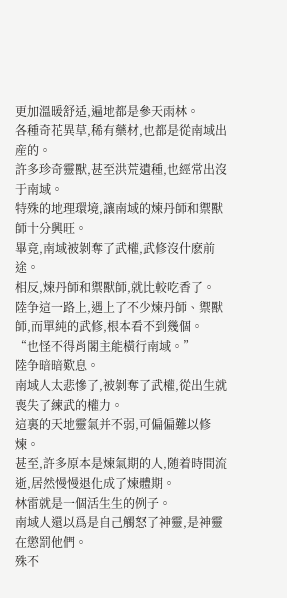更加溫暖舒适,遍地都是參天雨林。
各種奇花異草,稀有藥材,也都是從南域出産的。
許多珍奇靈獸,甚至洪荒遺種,也經常出沒于南域。
特殊的地理環境,讓南域的煉丹師和禦獸師十分興旺。
畢竟,南域被剝奪了武權,武修沒什麽前途。
相反,煉丹師和禦獸師,就比較吃香了。
陸争這一路上,遇上了不少煉丹師、禦獸師,而單純的武修,根本看不到幾個。
“也怪不得肖閣主能橫行南域。”
陸争暗暗歎息。
南域人太悲慘了,被剝奪了武權,從出生就喪失了練武的權力。
這裏的天地靈氣并不弱,可偏偏難以修煉。
甚至,許多原本是煉氣期的人,随着時間流逝,居然慢慢退化成了煉體期。
林雷就是一個活生生的例子。
南域人還以爲是自己觸怒了神靈,是神靈在懲罰他們。
殊不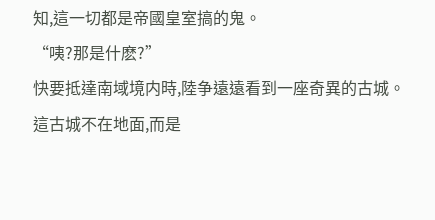知,這一切都是帝國皇室搞的鬼。
“咦?那是什麽?”
快要抵達南域境内時,陸争遠遠看到一座奇異的古城。
這古城不在地面,而是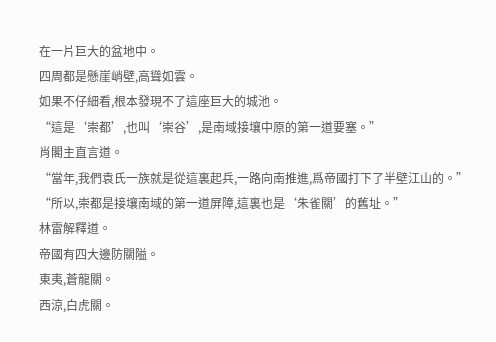在一片巨大的盆地中。
四周都是懸崖峭壁,高聳如雲。
如果不仔細看,根本發現不了這座巨大的城池。
“這是‘崇都’,也叫‘崇谷’,是南域接壤中原的第一道要塞。”
肖閣主直言道。
“當年,我們袁氏一族就是從這裏起兵,一路向南推進,爲帝國打下了半壁江山的。”
“所以,崇都是接壤南域的第一道屏障,這裏也是‘朱雀關’的舊址。”
林雷解釋道。
帝國有四大邊防關隘。
東夷,蒼龍關。
西涼,白虎關。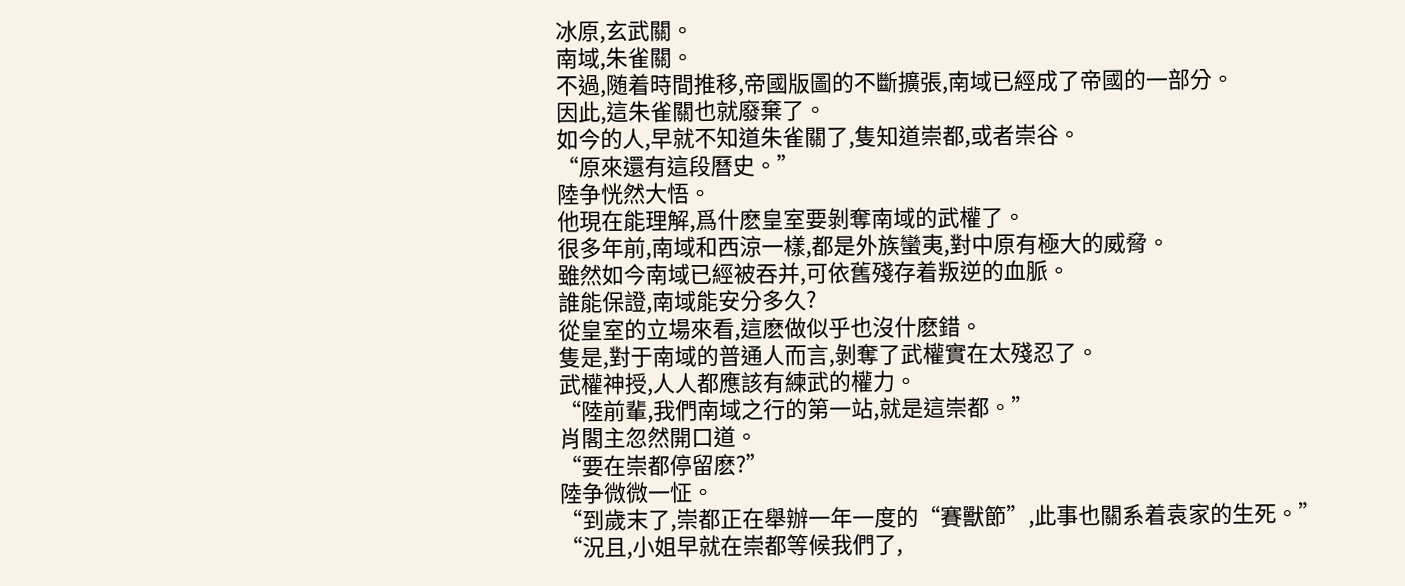冰原,玄武關。
南域,朱雀關。
不過,随着時間推移,帝國版圖的不斷擴張,南域已經成了帝國的一部分。
因此,這朱雀關也就廢棄了。
如今的人,早就不知道朱雀關了,隻知道崇都,或者崇谷。
“原來還有這段曆史。”
陸争恍然大悟。
他現在能理解,爲什麽皇室要剝奪南域的武權了。
很多年前,南域和西涼一樣,都是外族蠻夷,對中原有極大的威脅。
雖然如今南域已經被吞并,可依舊殘存着叛逆的血脈。
誰能保證,南域能安分多久?
從皇室的立場來看,這麽做似乎也沒什麽錯。
隻是,對于南域的普通人而言,剝奪了武權實在太殘忍了。
武權神授,人人都應該有練武的權力。
“陸前輩,我們南域之行的第一站,就是這崇都。”
肖閣主忽然開口道。
“要在崇都停留麽?”
陸争微微一怔。
“到歲末了,崇都正在舉辦一年一度的“賽獸節”,此事也關系着袁家的生死。”
“況且,小姐早就在崇都等候我們了,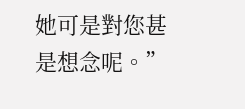她可是對您甚是想念呢。”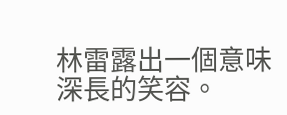林雷露出一個意味深長的笑容。